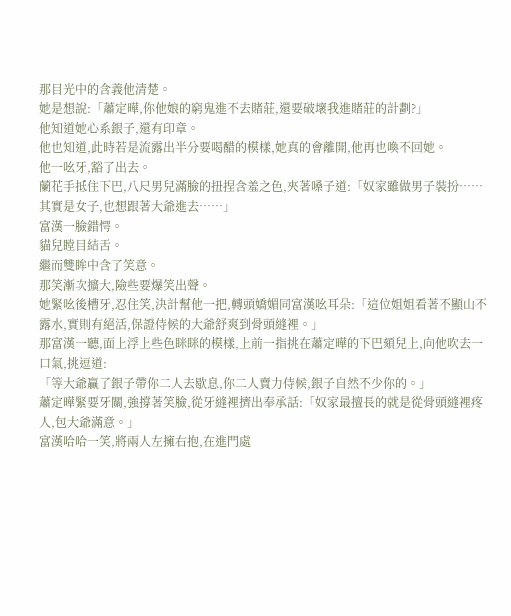那目光中的含義他清楚。
她是想說:「蕭定曄,你他娘的窮鬼進不去賭莊,還要破壞我進賭莊的計劃?」
他知道她心系銀子,還有印章。
他也知道,此時若是流露出半分要喝醋的模樣,她真的會離開,他再也喚不回她。
他一吆牙,豁了出去。
蘭花手抵住下巴,八尺男兒滿臉的扭捏含羞之色,夾著嗓子道:「奴家雖做男子裝扮……其實是女子,也想跟著大爺進去……」
富漢一臉錯愕。
貓兒瞠目結舌。
繼而雙眸中含了笑意。
那笑漸次擴大,險些要爆笑出聲。
她緊吆後槽牙,忍住笑,決計幫他一把,轉頭嬌媚同富漢吆耳朵:「這位姐姐看著不顯山不露水,實則有絕活,保證侍候的大爺舒爽到骨頭縫裡。」
那富漢一聽,面上浮上些色眯眯的模樣,上前一指挑在蕭定曄的下巴頦兒上,向他吹去一口氣,挑逗道:
「等大爺贏了銀子帶你二人去歇息,你二人賣力侍候,銀子自然不少你的。」
蕭定曄緊要牙關,強撐著笑臉,從牙縫裡擠出奉承話:「奴家最擅長的就是從骨頭縫裡疼人,包大爺滿意。」
富漢哈哈一笑,將兩人左擁右抱,在進門處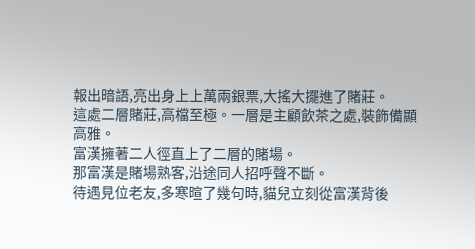報出暗語,亮出身上上萬兩銀票,大搖大擺進了賭莊。
這處二層賭莊,高檔至極。一層是主顧飲茶之處,裝飾備顯高雅。
富漢擁著二人徑直上了二層的賭場。
那富漢是賭場熟客,沿途同人招呼聲不斷。
待遇見位老友,多寒暄了幾句時,貓兒立刻從富漢背後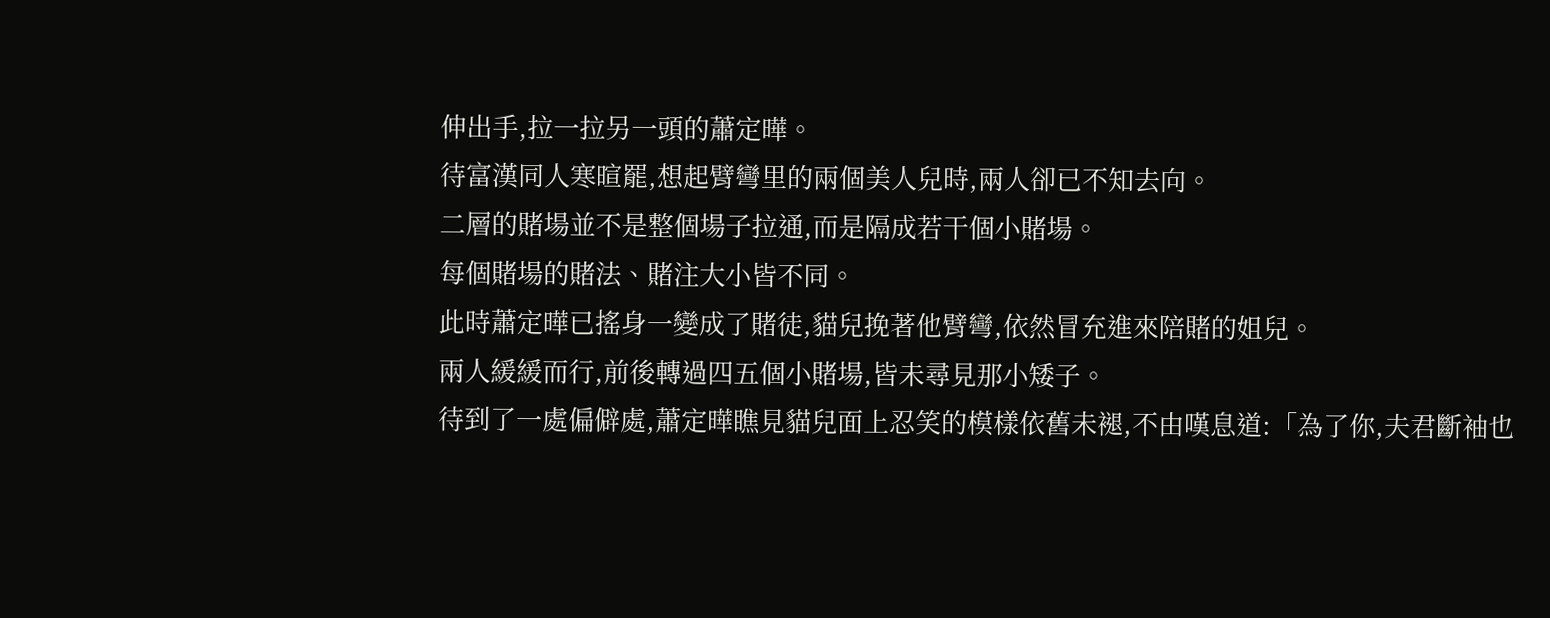伸出手,拉一拉另一頭的蕭定曄。
待富漢同人寒暄罷,想起臂彎里的兩個美人兒時,兩人卻已不知去向。
二層的賭場並不是整個場子拉通,而是隔成若干個小賭場。
每個賭場的賭法、賭注大小皆不同。
此時蕭定曄已搖身一變成了賭徒,貓兒挽著他臂彎,依然冒充進來陪賭的姐兒。
兩人緩緩而行,前後轉過四五個小賭場,皆未尋見那小矮子。
待到了一處偏僻處,蕭定曄瞧見貓兒面上忍笑的模樣依舊未褪,不由嘆息道:「為了你,夫君斷袖也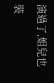演過了,姐兒也裝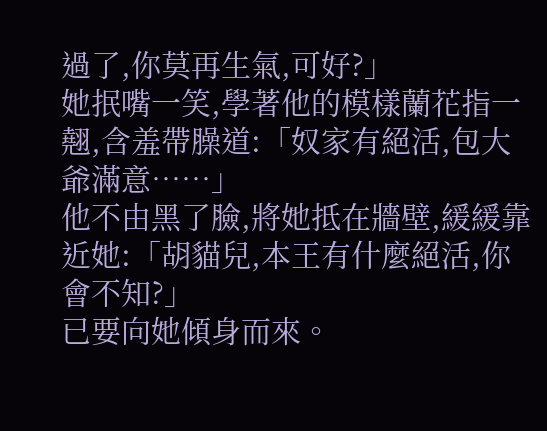過了,你莫再生氣,可好?」
她抿嘴一笑,學著他的模樣蘭花指一翹,含羞帶臊道:「奴家有絕活,包大爺滿意……」
他不由黑了臉,將她抵在牆壁,緩緩靠近她:「胡貓兒,本王有什麼絕活,你會不知?」
已要向她傾身而來。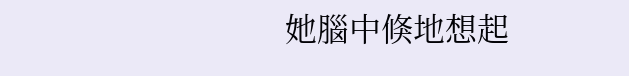她腦中倏地想起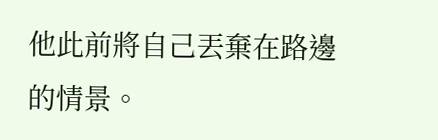他此前將自己丟棄在路邊的情景。